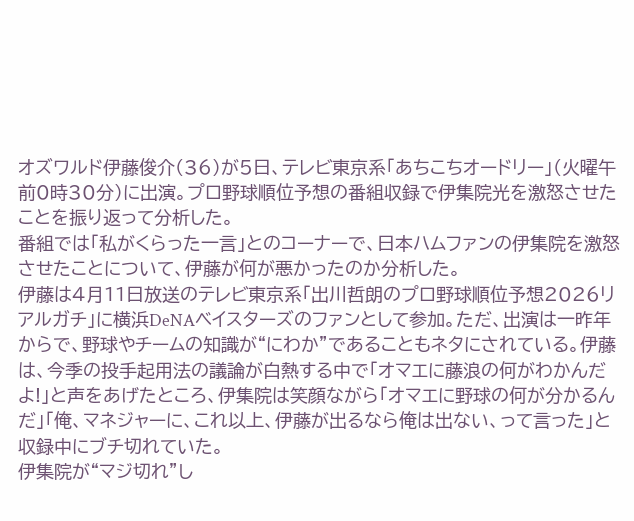オズワルド伊藤俊介(36)が5日、テレビ東京系「あちこちオードリー」(火曜午前0時30分)に出演。プロ野球順位予想の番組収録で伊集院光を激怒させたことを振り返って分析した。
番組では「私がくらった一言」とのコーナーで、日本ハムファンの伊集院を激怒させたことについて、伊藤が何が悪かったのか分析した。
伊藤は4月11日放送のテレビ東京系「出川哲朗のプロ野球順位予想2026リアルガチ」に横浜DeNAベイスターズのファンとして参加。ただ、出演は一昨年からで、野球やチームの知識が“にわか”であることもネタにされている。伊藤は、今季の投手起用法の議論が白熱する中で「オマエに藤浪の何がわかんだよ!」と声をあげたところ、伊集院は笑顔ながら「オマエに野球の何が分かるんだ」「俺、マネジャーに、これ以上、伊藤が出るなら俺は出ない、って言った」と収録中にブチ切れていた。
伊集院が“マジ切れ”し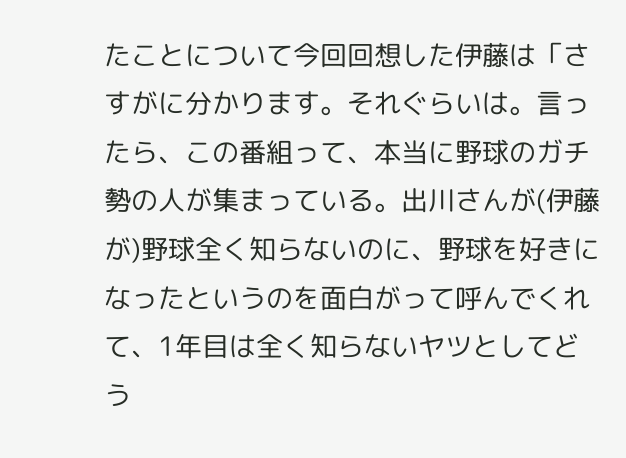たことについて今回回想した伊藤は「さすがに分かります。それぐらいは。言ったら、この番組って、本当に野球のガチ勢の人が集まっている。出川さんが(伊藤が)野球全く知らないのに、野球を好きになったというのを面白がって呼んでくれて、1年目は全く知らないヤツとしてどう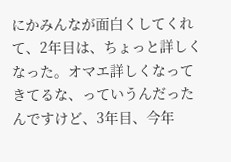にかみんなが面白くしてくれて、2年目は、ちょっと詳しくなった。オマエ詳しくなってきてるな、っていうんだったんですけど、3年目、今年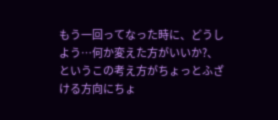もう一回ってなった時に、どうしよう…何か変えた方がいいか?、というこの考え方がちょっとふざける方向にちょ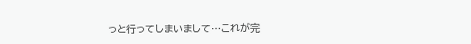っと行ってしまいまして…これが完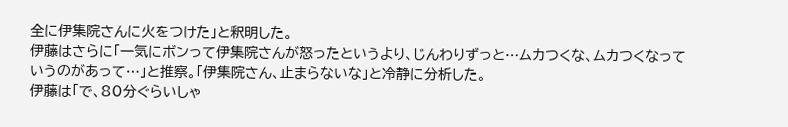全に伊集院さんに火をつけた」と釈明した。
伊藤はさらに「一気にボンって伊集院さんが怒ったというより、じんわりずっと…ムカつくな、ムカつくなっていうのがあって…」と推察。「伊集院さん、止まらないな」と冷静に分析した。
伊藤は「で、80分ぐらいしゃ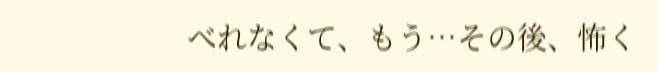べれなくて、もう…その後、怖く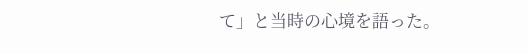て」と当時の心境を語った。